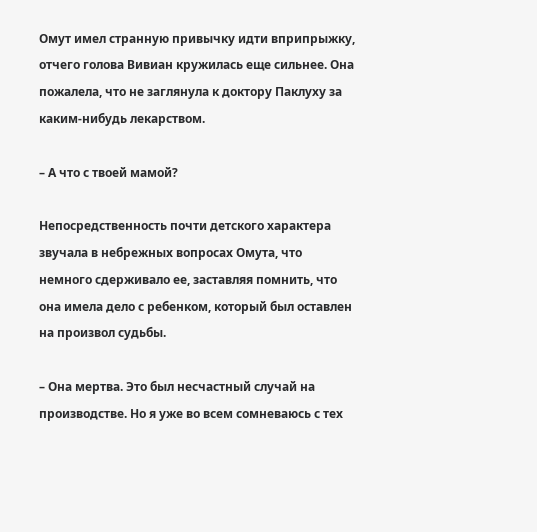Омут имел странную привычку идти вприпрыжку, отчего голова Вивиан кружилась еще сильнее. Она пожалела, что не заглянула к доктору Паклуху за каким-нибудь лекарством.

– А что с твоей мамой?

Непосредственность почти детского характера звучала в небрежных вопросах Омута, что немного сдерживало ее, заставляя помнить, что она имела дело с ребенком, который был оставлен на произвол судьбы.

– Она мертва. Это был несчастный случай на производстве. Но я уже во всем сомневаюсь с тех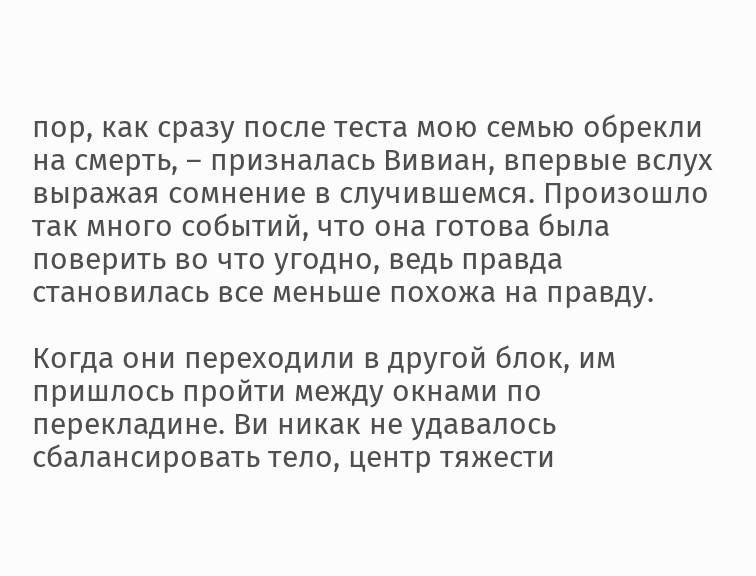пор, как сразу после теста мою семью обрекли на смерть, – призналась Вивиан, впервые вслух выражая сомнение в случившемся. Произошло так много событий, что она готова была поверить во что угодно, ведь правда становилась все меньше похожа на правду.

Когда они переходили в другой блок, им пришлось пройти между окнами по перекладине. Ви никак не удавалось сбалансировать тело, центр тяжести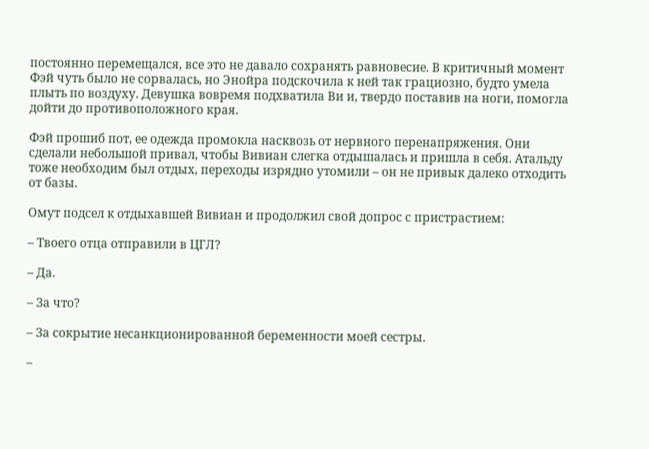постоянно перемещался, все это не давало сохранять равновесие. В критичный момент Фэй чуть было не сорвалась, но Энойра подскочила к ней так грациозно, будто умела плыть по воздуху. Девушка вовремя подхватила Ви и, твердо поставив на ноги, помогла дойти до противоположного края.

Фэй прошиб пот, ее одежда промокла насквозь от нервного перенапряжения. Они сделали небольшой привал, чтобы Вивиан слегка отдышалась и пришла в себя. Атальду тоже необходим был отдых, переходы изрядно утомили – он не привык далеко отходить от базы.

Омут подсел к отдыхавшей Вивиан и продолжил свой допрос с пристрастием:

– Твоего отца отправили в ЦГЛ?

– Да.

– За что?

– За сокрытие несанкционированной беременности моей сестры.

–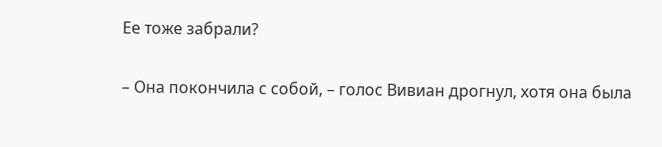Ее тоже забрали?

– Она покончила с собой, – голос Вивиан дрогнул, хотя она была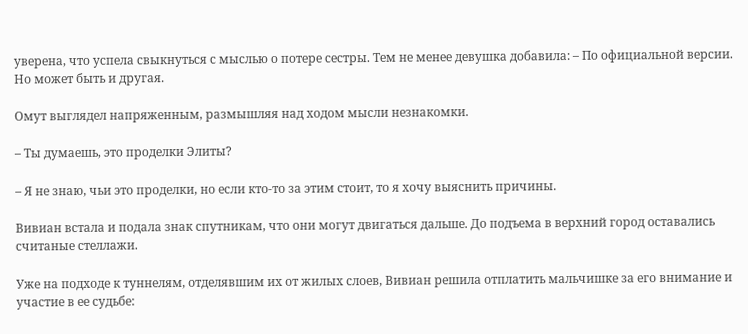уверена, что успела свыкнуться с мыслью о потере сестры. Тем не менее девушка добавила: – По официальной версии. Но может быть и другая.

Омут выглядел напряженным, размышляя над ходом мысли незнакомки.

– Ты думаешь, это проделки Элиты?

– Я не знаю, чьи это проделки, но если кто-то за этим стоит, то я хочу выяснить причины.

Вивиан встала и подала знак спутникам, что они могут двигаться дальше. До подъема в верхний город оставались считаные стеллажи.

Уже на подходе к туннелям, отделявшим их от жилых слоев, Вивиан решила отплатить мальчишке за его внимание и участие в ее судьбе: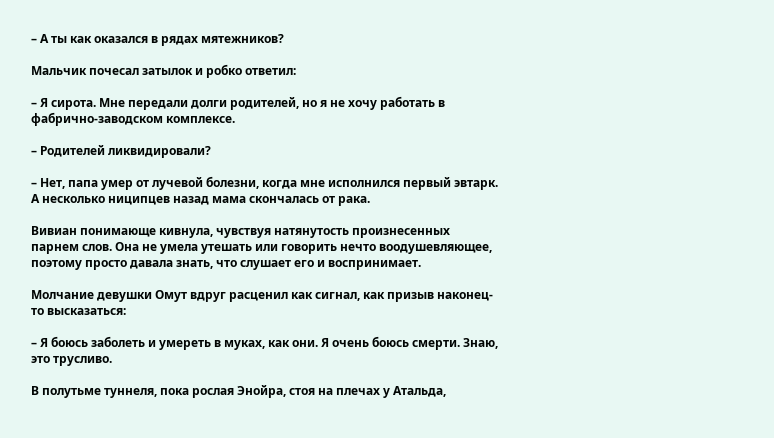– А ты как оказался в рядах мятежников?

Мальчик почесал затылок и робко ответил:

– Я сирота. Мне передали долги родителей, но я не хочу работать в фабрично-заводском комплексе.

– Родителей ликвидировали?

– Нет, папа умер от лучевой болезни, когда мне исполнился первый эвтарк. А несколько ниципцев назад мама скончалась от рака.

Вивиан понимающе кивнула, чувствуя натянутость произнесенных парнем слов. Она не умела утешать или говорить нечто воодушевляющее, поэтому просто давала знать, что слушает его и воспринимает.

Молчание девушки Омут вдруг расценил как сигнал, как призыв наконец-то высказаться:

– Я боюсь заболеть и умереть в муках, как они. Я очень боюсь смерти. Знаю, это трусливо.

В полутьме туннеля, пока рослая Энойра, стоя на плечах у Атальда,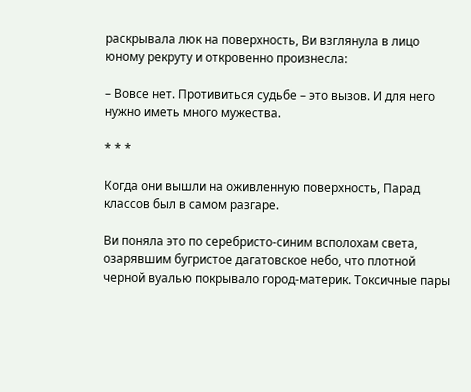раскрывала люк на поверхность, Ви взглянула в лицо юному рекруту и откровенно произнесла:

– Вовсе нет. Противиться судьбе – это вызов. И для него нужно иметь много мужества.

* * *

Когда они вышли на оживленную поверхность, Парад классов был в самом разгаре.

Ви поняла это по серебристо-синим всполохам света, озарявшим бугристое дагатовское небо, что плотной черной вуалью покрывало город-материк. Токсичные пары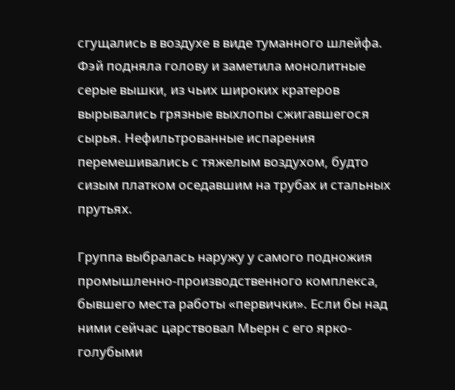сгущались в воздухе в виде туманного шлейфа. Фэй подняла голову и заметила монолитные серые вышки, из чьих широких кратеров вырывались грязные выхлопы сжигавшегося сырья. Нефильтрованные испарения перемешивались с тяжелым воздухом, будто сизым платком оседавшим на трубах и стальных прутьях.

Группа выбралась наружу у самого подножия промышленно-производственного комплекса, бывшего места работы «первички». Если бы над ними сейчас царствовал Мьерн с его ярко-голубыми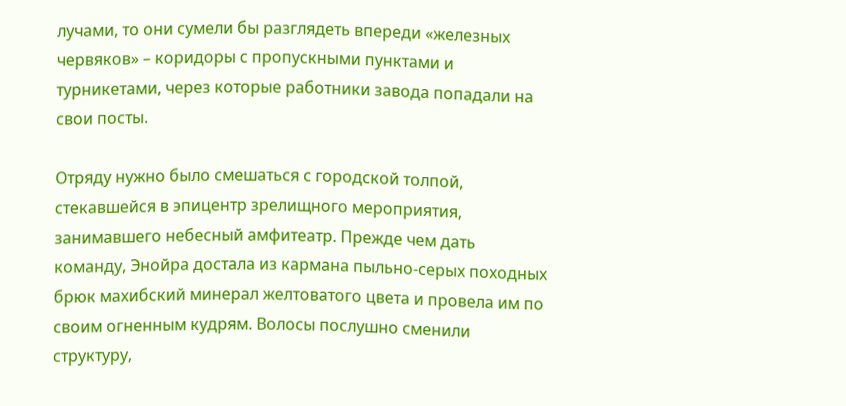лучами, то они сумели бы разглядеть впереди «железных червяков» – коридоры с пропускными пунктами и турникетами, через которые работники завода попадали на свои посты.

Отряду нужно было смешаться с городской толпой, стекавшейся в эпицентр зрелищного мероприятия, занимавшего небесный амфитеатр. Прежде чем дать команду, Энойра достала из кармана пыльно-серых походных брюк махибский минерал желтоватого цвета и провела им по своим огненным кудрям. Волосы послушно сменили структуру,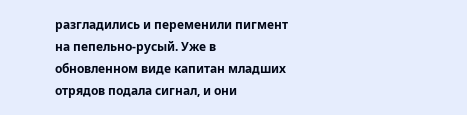разгладились и переменили пигмент на пепельно-русый. Уже в обновленном виде капитан младших отрядов подала сигнал, и они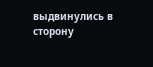выдвинулись в сторону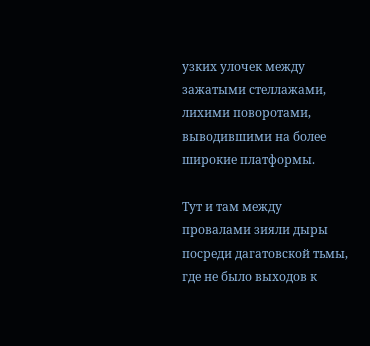узких улочек между зажатыми стеллажами, лихими поворотами, выводившими на более широкие платформы.

Тут и там между провалами зияли дыры посреди дагатовской тьмы, где не было выходов к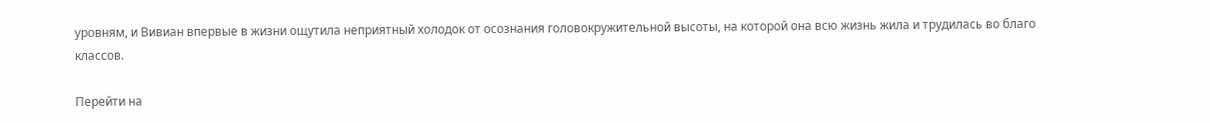уровням, и Вивиан впервые в жизни ощутила неприятный холодок от осознания головокружительной высоты, на которой она всю жизнь жила и трудилась во благо классов.

Перейти на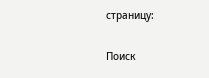страницу:

Поиск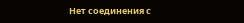Нет соединения с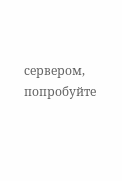сервером, попробуйте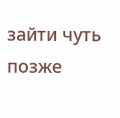зайти чуть позже